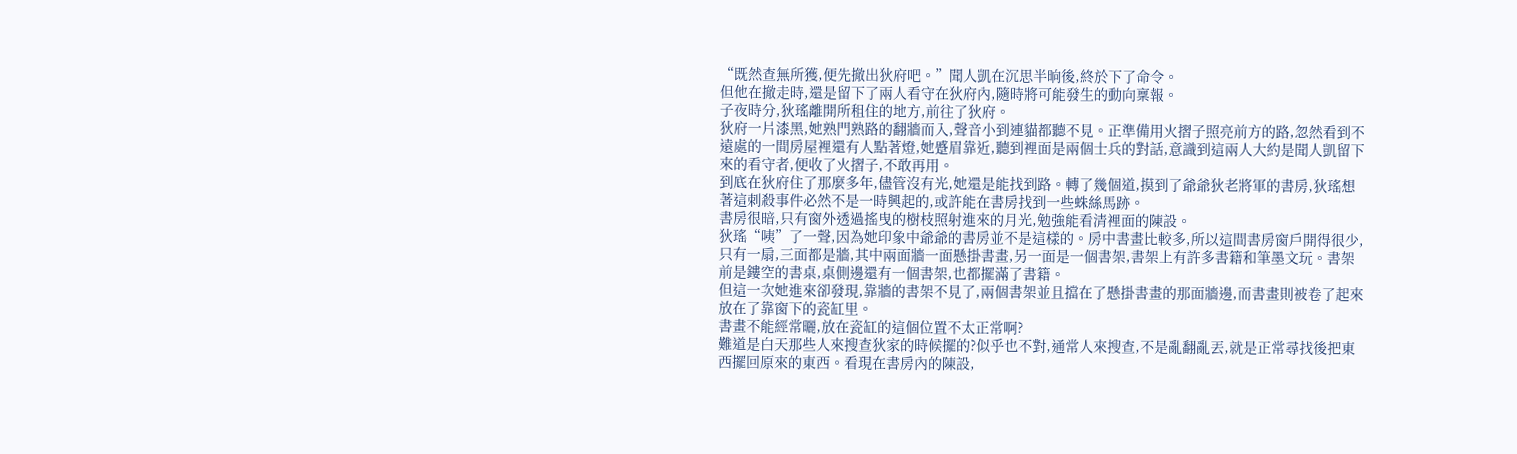“既然查無所獲,便先撤出狄府吧。”聞人凱在沉思半晌後,終於下了命令。
但他在撤走時,還是留下了兩人看守在狄府內,隨時將可能發生的動向稟報。
子夜時分,狄瑤離開所租住的地方,前往了狄府。
狄府一片漆黑,她熟門熟路的翻牆而入,聲音小到連貓都聽不見。正準備用火摺子照亮前方的路,忽然看到不遠處的一間房屋裡還有人點著燈,她蹙眉靠近,聽到裡面是兩個士兵的對話,意識到這兩人大約是聞人凱留下來的看守者,便收了火摺子,不敢再用。
到底在狄府住了那麼多年,儘管沒有光,她還是能找到路。轉了幾個道,摸到了爺爺狄老將軍的書房,狄瑤想著這刺殺事件必然不是一時興起的,或許能在書房找到一些蛛絲馬跡。
書房很暗,只有窗外透過搖曳的樹枝照射進來的月光,勉強能看清裡面的陳設。
狄瑤“咦”了一聲,因為她印象中爺爺的書房並不是這樣的。房中書畫比較多,所以這間書房窗戶開得很少,只有一扇,三面都是牆,其中兩面牆一面懸掛書畫,另一面是一個書架,書架上有許多書籍和筆墨文玩。書架前是鏤空的書桌,桌側邊還有一個書架,也都擺滿了書籍。
但這一次她進來卻發現,靠牆的書架不見了,兩個書架並且擋在了懸掛書畫的那面牆邊,而書畫則被卷了起來放在了靠窗下的瓷缸里。
書畫不能經常曬,放在瓷缸的這個位置不太正常啊?
難道是白天那些人來搜查狄家的時候擺的?似乎也不對,通常人來搜查,不是亂翻亂丟,就是正常尋找後把東西擺回原來的東西。看現在書房內的陳設,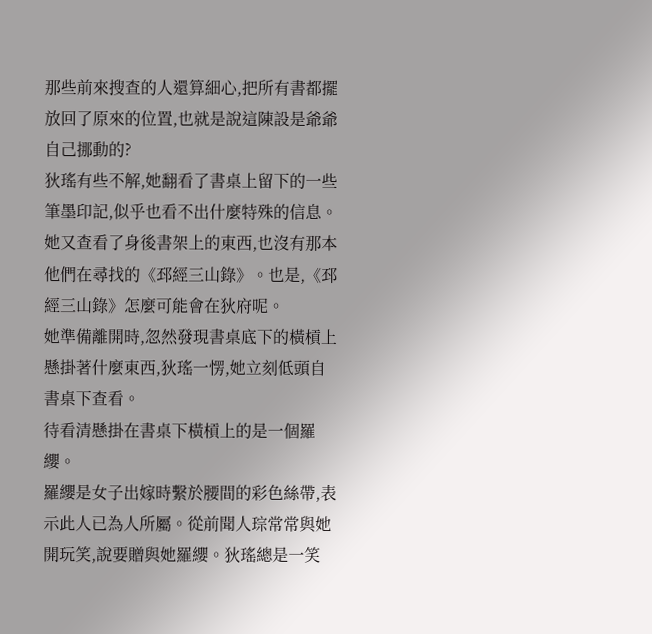那些前來搜查的人還算細心,把所有書都擺放回了原來的位置,也就是說這陳設是爺爺自己挪動的?
狄瑤有些不解,她翻看了書桌上留下的一些筆墨印記,似乎也看不出什麼特殊的信息。她又查看了身後書架上的東西,也沒有那本他們在尋找的《邳經三山錄》。也是,《邳經三山錄》怎麼可能會在狄府呢。
她準備離開時,忽然發現書桌底下的橫槓上懸掛著什麼東西,狄瑤一愣,她立刻低頭自書桌下查看。
待看清懸掛在書桌下橫槓上的是一個羅纓。
羅纓是女子出嫁時繫於腰間的彩色絲帶,表示此人已為人所屬。從前聞人琮常常與她開玩笑,說要贈與她羅纓。狄瑤總是一笑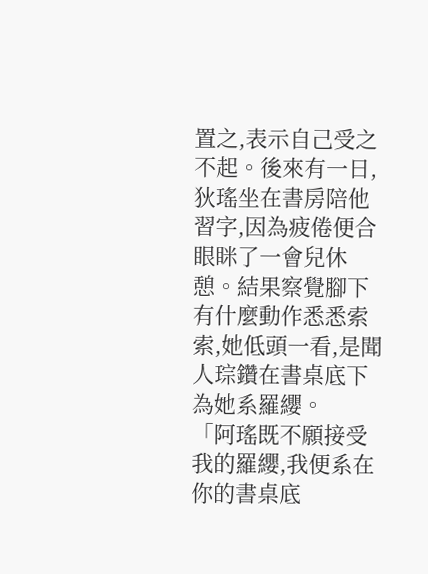置之,表示自己受之不起。後來有一日,狄瑤坐在書房陪他習字,因為疲倦便合眼眯了一會兒休憩。結果察覺腳下有什麼動作悉悉索索,她低頭一看,是聞人琮鑽在書桌底下為她系羅纓。
「阿瑤既不願接受我的羅纓,我便系在你的書桌底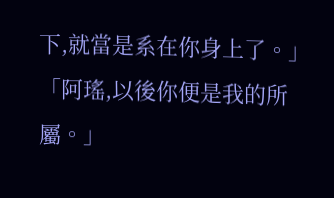下,就當是系在你身上了。」
「阿瑤,以後你便是我的所屬。」